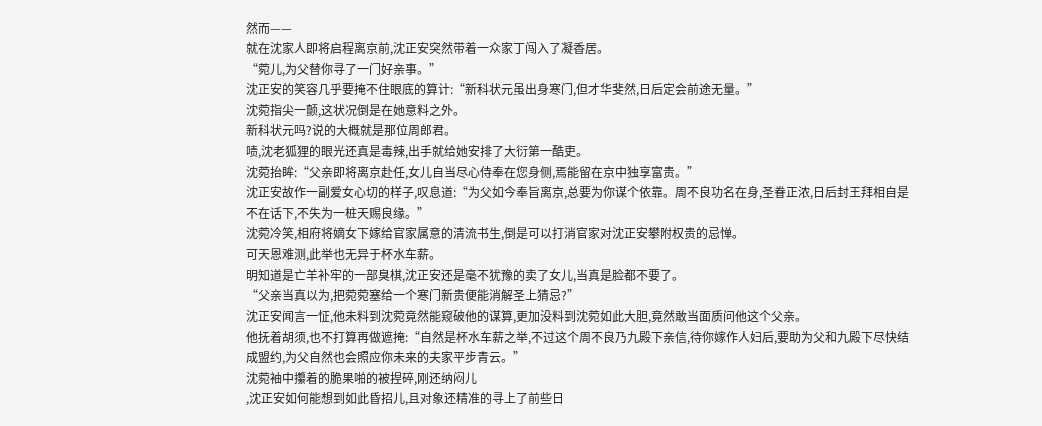然而——
就在沈家人即将启程离京前,沈正安突然带着一众家丁闯入了凝香居。
“菀儿,为父替你寻了一门好亲事。”
沈正安的笑容几乎要掩不住眼底的算计:“新科状元虽出身寒门,但才华斐然,日后定会前途无量。”
沈菀指尖一颤,这状况倒是在她意料之外。
新科状元吗?说的大概就是那位周郎君。
啧,沈老狐狸的眼光还真是毒辣,出手就给她安排了大衍第一酷吏。
沈菀抬眸:“父亲即将离京赴任,女儿自当尽心侍奉在您身侧,焉能留在京中独享富贵。”
沈正安故作一副爱女心切的样子,叹息道:“为父如今奉旨离京,总要为你谋个依靠。周不良功名在身,圣眷正浓,日后封王拜相自是不在话下,不失为一桩天赐良缘。”
沈菀冷笑,相府将嫡女下嫁给官家属意的清流书生,倒是可以打消官家对沈正安攀附权贵的忌惮。
可天恩难测,此举也无异于杯水车薪。
明知道是亡羊补牢的一部臭棋,沈正安还是毫不犹豫的卖了女儿,当真是脸都不要了。
“父亲当真以为,把菀菀塞给一个寒门新贵便能消解圣上猜忌?”
沈正安闻言一怔,他未料到沈菀竟然能窥破他的谋算,更加没料到沈菀如此大胆,竟然敢当面质问他这个父亲。
他抚着胡须,也不打算再做遮掩:“自然是杯水车薪之举,不过这个周不良乃九殿下亲信,待你嫁作人妇后,要助为父和九殿下尽快结成盟约,为父自然也会照应你未来的夫家平步青云。”
沈菀袖中攥着的脆果啪的被捏碎,刚还纳闷儿
,沈正安如何能想到如此昏招儿,且对象还精准的寻上了前些日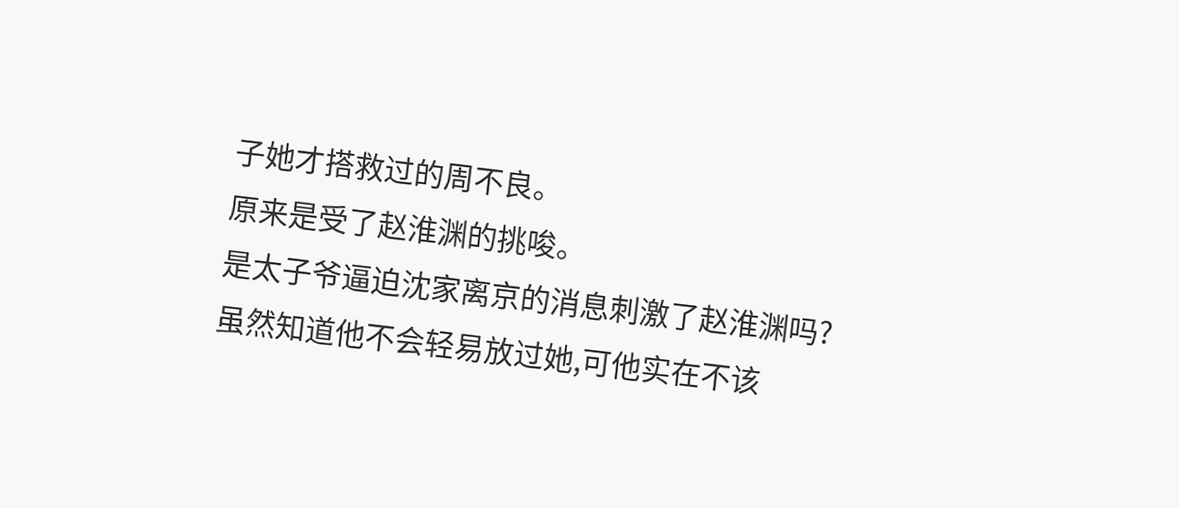子她才搭救过的周不良。
原来是受了赵淮渊的挑唆。
是太子爷逼迫沈家离京的消息刺激了赵淮渊吗?
虽然知道他不会轻易放过她,可他实在不该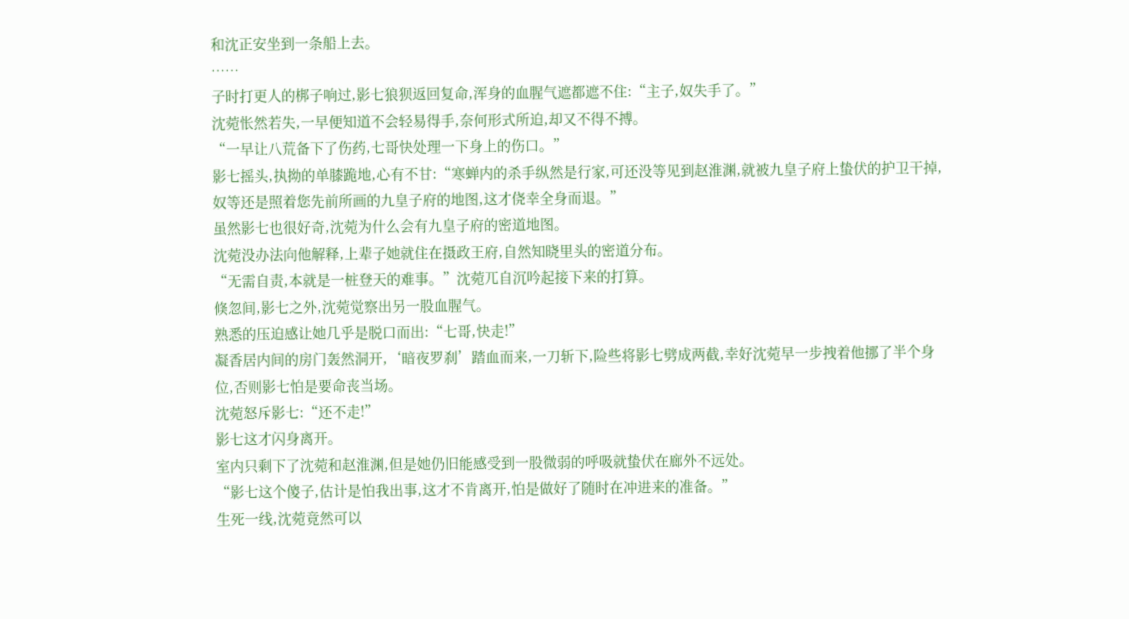和沈正安坐到一条船上去。
……
子时打更人的梆子响过,影七狼狈返回复命,浑身的血腥气遮都遮不住:“主子,奴失手了。”
沈菀怅然若失,一早便知道不会轻易得手,奈何形式所迫,却又不得不搏。
“一早让八荒备下了伤药,七哥快处理一下身上的伤口。”
影七摇头,执拗的单膝跪地,心有不甘:“寒蝉内的杀手纵然是行家,可还没等见到赵淮渊,就被九皇子府上蛰伏的护卫干掉,奴等还是照着您先前所画的九皇子府的地图,这才侥幸全身而退。”
虽然影七也很好奇,沈菀为什么会有九皇子府的密道地图。
沈菀没办法向他解释,上辈子她就住在摄政王府,自然知晓里头的密道分布。
“无需自责,本就是一桩登天的难事。”沈菀兀自沉吟起接下来的打算。
倏忽间,影七之外,沈菀觉察出另一股血腥气。
熟悉的压迫感让她几乎是脱口而出:“七哥,快走!”
凝香居内间的房门轰然洞开,‘暗夜罗刹’踏血而来,一刀斩下,险些将影七劈成两截,幸好沈菀早一步拽着他挪了半个身位,否则影七怕是要命丧当场。
沈菀怒斥影七:“还不走!”
影七这才闪身离开。
室内只剩下了沈菀和赵淮渊,但是她仍旧能感受到一股微弱的呼吸就蛰伏在廊外不远处。
“影七这个傻子,估计是怕我出事,这才不肯离开,怕是做好了随时在冲进来的准备。”
生死一线,沈菀竟然可以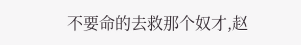不要命的去救那个奴才,赵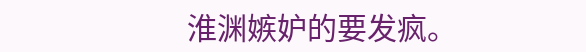淮渊嫉妒的要发疯。